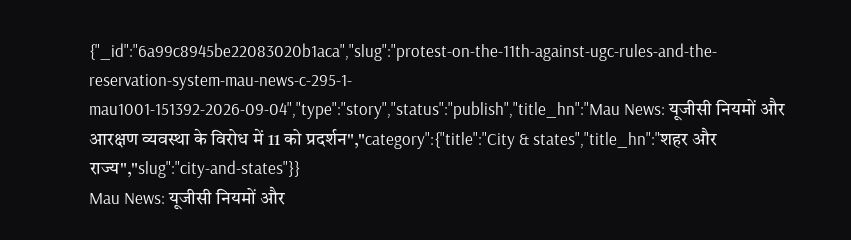{"_id":"6a99c8945be22083020b1aca","slug":"protest-on-the-11th-against-ugc-rules-and-the-reservation-system-mau-news-c-295-1-mau1001-151392-2026-09-04","type":"story","status":"publish","title_hn":"Mau News: यूजीसी नियमों और आरक्षण व्यवस्था के विरोध में 11 को प्रदर्शन","category":{"title":"City & states","title_hn":"शहर और राज्य","slug":"city-and-states"}}
Mau News: यूजीसी नियमों और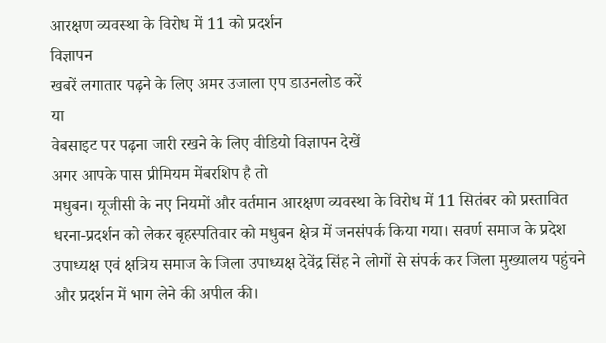आरक्षण व्यवस्था के विरोध में 11 को प्रदर्शन
विज्ञापन
खबरें लगातार पढ़ने के लिए अमर उजाला एप डाउनलोड करें
या
वेबसाइट पर पढ़ना जारी रखने के लिए वीडियो विज्ञापन देखें
अगर आपके पास प्रीमियम मेंबरशिप है तो
मधुबन। यूजीसी के नए नियमों और वर्तमान आरक्षण व्यवस्था के विरोध में 11 सितंबर को प्रस्तावित धरना-प्रदर्शन को लेकर बृहस्पतिवार को मधुबन क्षेत्र में जनसंपर्क किया गया। सवर्ण समाज के प्रदेश उपाध्यक्ष एवं क्षत्रिय समाज के जिला उपाध्यक्ष देवेंद्र सिंह ने लोगों से संपर्क कर जिला मुख्यालय पहुंचने और प्रदर्शन में भाग लेने की अपील की।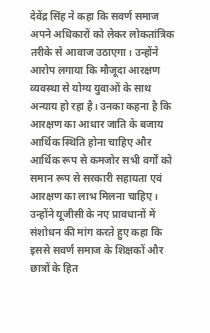देवेंद्र सिंह ने कहा कि सवर्ण समाज अपने अधिकारों को लेकर लोकतांत्रिक तरीके से आवाज उठाएगा। उन्होंने आरोप लगाया कि मौजूदा आरक्षण व्यवस्था से योग्य युवाओं के साथ अन्याय हो रहा है। उनका कहना है कि आरक्षण का आधार जाति के बजाय आर्थिक स्थिति होना चाहिए और आर्थिक रूप से कमजोर सभी वर्गों को समान रूप से सरकारी सहायता एवं आरक्षण का लाभ मिलना चाहिए।
उन्होंने यूजीसी के नए प्रावधानों में संशोधन की मांग करते हुए कहा कि इससे सवर्ण समाज के शिक्षकों और छात्रों के हित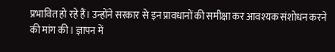प्रभावित हो रहे हैं। उन्होंने सरकार से इन प्रावधानों की समीक्षा कर आवश्यक संशोधन करने की मांग की। ज्ञापन में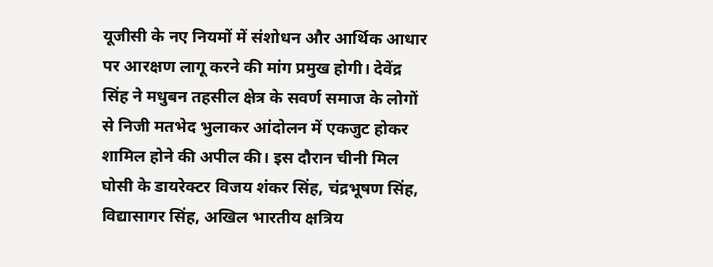यूजीसी के नए नियमों में संशोधन और आर्थिक आधार पर आरक्षण लागू करने की मांग प्रमुख होगी। देवेंद्र सिंह ने मधुबन तहसील क्षेत्र के सवर्ण समाज के लोगों से निजी मतभेद भुलाकर आंदोलन में एकजुट होकर शामिल होने की अपील की। इस दौरान चीनी मिल घोसी के डायरेक्टर विजय शंकर सिंह, चंद्रभूषण सिंह, विद्यासागर सिंह, अखिल भारतीय क्षत्रिय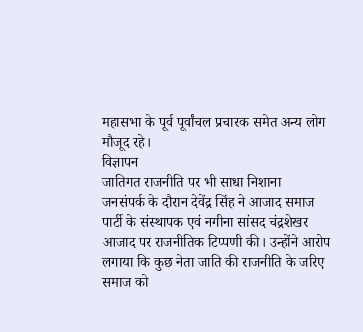महासभा के पूर्व पूर्वांचल प्रचारक समेत अन्य लोग मौजूद रहे।
विज्ञापन
जातिगत राजनीति पर भी साधा निशाना
जनसंपर्क के दौरान देवेंद्र सिंह ने आजाद समाज पार्टी के संस्थापक एवं नगीना सांसद चंद्रशेखर आजाद पर राजनीतिक टिप्पणी की। उन्होंने आरोप लगाया कि कुछ नेता जाति की राजनीति के जरिए समाज को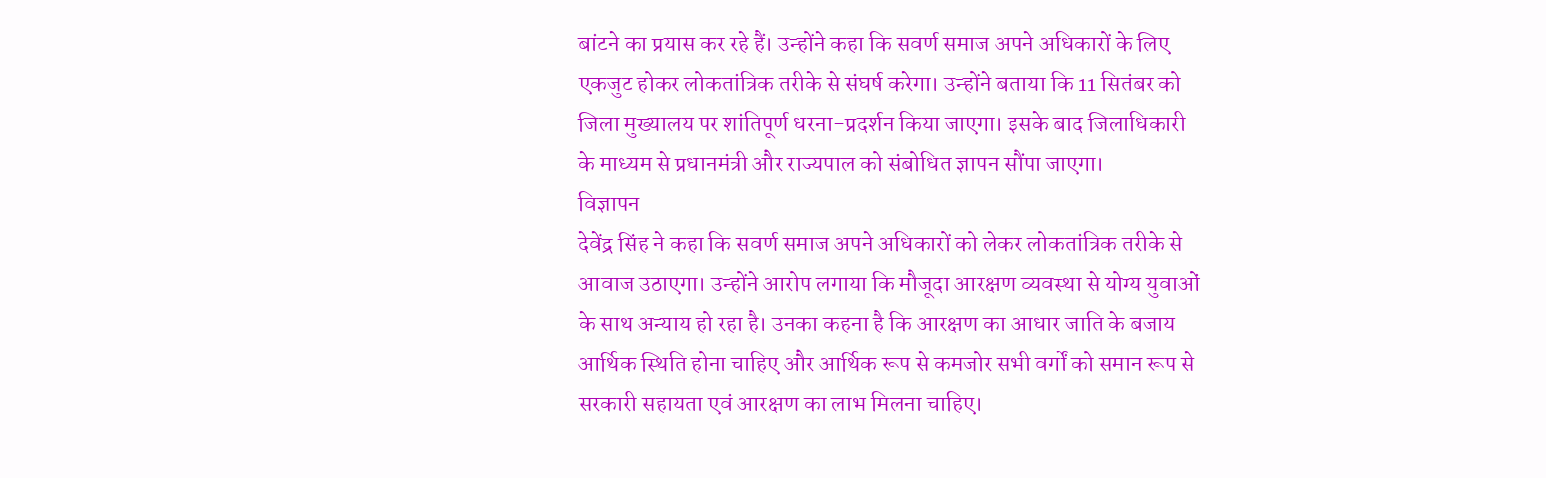बांटने का प्रयास कर रहे हैं। उन्होंने कहा कि सवर्ण समाज अपने अधिकारों के लिए एकजुट होकर लोकतांत्रिक तरीके से संघर्ष करेगा। उन्होंने बताया कि 11 सितंबर को जिला मुख्यालय पर शांतिपूर्ण धरना-प्रदर्शन किया जाएगा। इसके बाद जिलाधिकारी के माध्यम से प्रधानमंत्री और राज्यपाल को संबोधित ज्ञापन सौंपा जाएगा।
विज्ञापन
देवेंद्र सिंह ने कहा कि सवर्ण समाज अपने अधिकारों को लेकर लोकतांत्रिक तरीके से आवाज उठाएगा। उन्होंने आरोप लगाया कि मौजूदा आरक्षण व्यवस्था से योग्य युवाओं के साथ अन्याय हो रहा है। उनका कहना है कि आरक्षण का आधार जाति के बजाय आर्थिक स्थिति होना चाहिए और आर्थिक रूप से कमजोर सभी वर्गों को समान रूप से सरकारी सहायता एवं आरक्षण का लाभ मिलना चाहिए।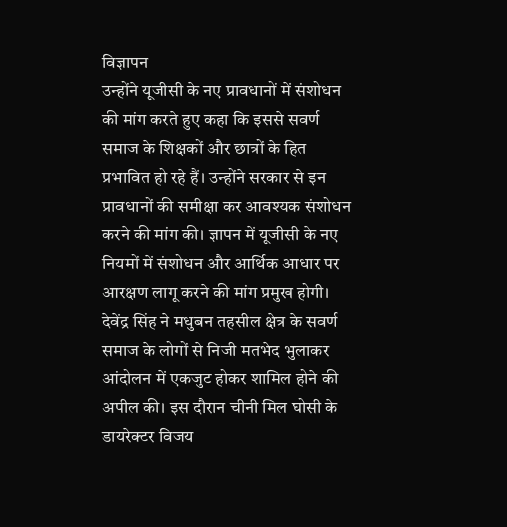विज्ञापन
उन्होंने यूजीसी के नए प्रावधानों में संशोधन की मांग करते हुए कहा कि इससे सवर्ण समाज के शिक्षकों और छात्रों के हित प्रभावित हो रहे हैं। उन्होंने सरकार से इन प्रावधानों की समीक्षा कर आवश्यक संशोधन करने की मांग की। ज्ञापन में यूजीसी के नए नियमों में संशोधन और आर्थिक आधार पर आरक्षण लागू करने की मांग प्रमुख होगी। देवेंद्र सिंह ने मधुबन तहसील क्षेत्र के सवर्ण समाज के लोगों से निजी मतभेद भुलाकर आंदोलन में एकजुट होकर शामिल होने की अपील की। इस दौरान चीनी मिल घोसी के डायरेक्टर विजय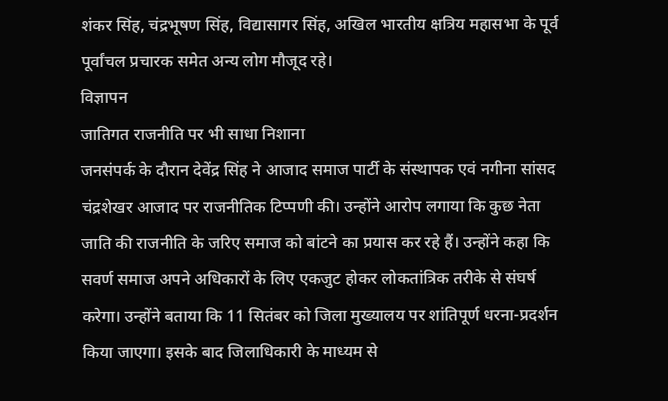शंकर सिंह, चंद्रभूषण सिंह, विद्यासागर सिंह, अखिल भारतीय क्षत्रिय महासभा के पूर्व पूर्वांचल प्रचारक समेत अन्य लोग मौजूद रहे।
विज्ञापन
जातिगत राजनीति पर भी साधा निशाना
जनसंपर्क के दौरान देवेंद्र सिंह ने आजाद समाज पार्टी के संस्थापक एवं नगीना सांसद चंद्रशेखर आजाद पर राजनीतिक टिप्पणी की। उन्होंने आरोप लगाया कि कुछ नेता जाति की राजनीति के जरिए समाज को बांटने का प्रयास कर रहे हैं। उन्होंने कहा कि सवर्ण समाज अपने अधिकारों के लिए एकजुट होकर लोकतांत्रिक तरीके से संघर्ष करेगा। उन्होंने बताया कि 11 सितंबर को जिला मुख्यालय पर शांतिपूर्ण धरना-प्रदर्शन किया जाएगा। इसके बाद जिलाधिकारी के माध्यम से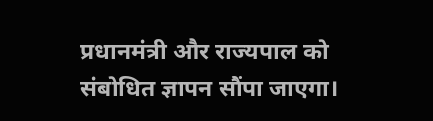प्रधानमंत्री और राज्यपाल को संबोधित ज्ञापन सौंपा जाएगा।